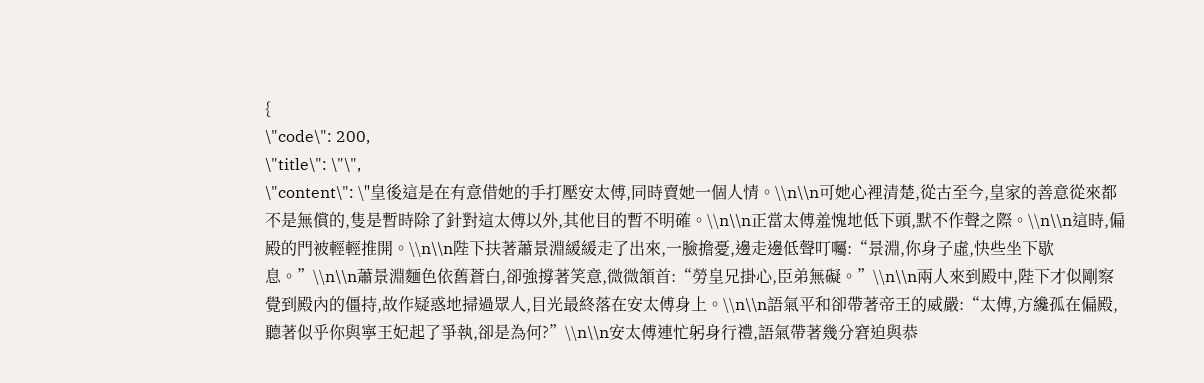{
\"code\": 200,
\"title\": \"\",
\"content\": \"皇後這是在有意借她的手打壓安太傅,同時賣她一個人情。\\n\\n可她心裡清楚,從古至今,皇家的善意從來都不是無償的,隻是暫時除了針對這太傅以外,其他目的暫不明確。\\n\\n正當太傅羞愧地低下頭,默不作聲之際。\\n\\n這時,偏殿的門被輕輕推開。\\n\\n陛下扶著蕭景淵緩緩走了出來,一臉擔憂,邊走邊低聲叮囑:“景淵,你身子虛,快些坐下歇息。”\\n\\n蕭景淵麵色依舊蒼白,卻強撐著笑意,微微頷首:“勞皇兄掛心,臣弟無礙。”\\n\\n兩人來到殿中,陛下才似剛察覺到殿內的僵持,故作疑惑地掃過眾人,目光最終落在安太傅身上。\\n\\n語氣平和卻帶著帝王的威嚴:“太傅,方纔孤在偏殿,聽著似乎你與寧王妃起了爭執,卻是為何?”\\n\\n安太傅連忙躬身行禮,語氣帶著幾分窘迫與恭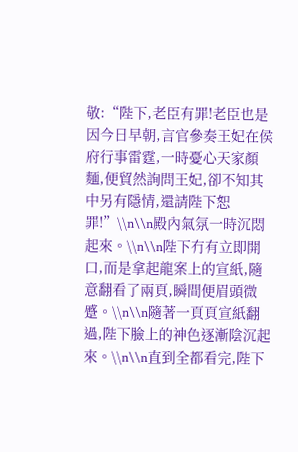敬:“陛下,老臣有罪!老臣也是因今日早朝,言官參奏王妃在侯府行事雷霆,一時憂心天家顏麵,便貿然詢問王妃,卻不知其中另有隱情,還請陛下恕罪!”\\n\\n殿內氣氛一時沉悶起來。\\n\\n陛下冇有立即開口,而是拿起龍案上的宣紙,隨意翻看了兩頁,瞬間便眉頭微蹙。\\n\\n隨著一頁頁宣紙翻過,陛下臉上的神色逐漸陰沉起來。\\n\\n直到全都看完,陛下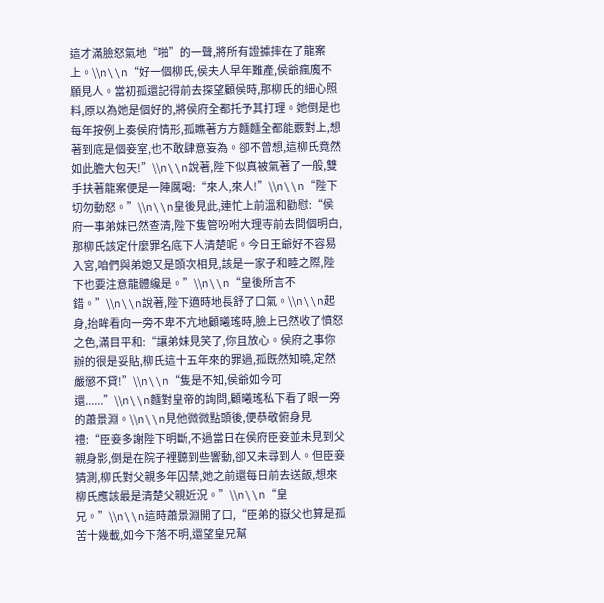這才滿臉怒氣地“啪”的一聲,將所有證據摔在了龍案上。\\n\\n“好一個柳氏,侯夫人早年難產,侯爺瘋魔不願見人。當初孤還記得前去探望顧侯時,那柳氏的細心照料,原以為她是個好的,將侯府全都托予其打理。她倒是也每年按例上奏侯府情形,孤瞧著方方麵麵全都能覈對上,想著到底是個妾室,也不敢肆意妄為。卻不曾想,這柳氏竟然如此膽大包天!”\\n\\n說著,陛下似真被氣著了一般,雙手扶著龍案便是一陣厲喝:“來人,來人!”\\n\\n“陛下切勿動怒。”\\n\\n皇後見此,連忙上前溫和勸慰:“侯府一事弟妹已然查清,陛下隻管吩咐大理寺前去問個明白,那柳氏該定什麼罪名底下人清楚呢。今日王爺好不容易入宮,咱們與弟媳又是頭次相見,該是一家子和睦之際,陛下也要注意龍體纔是。”\\n\\n“皇後所言不錯。”\\n\\n說著,陛下適時地長舒了口氣。\\n\\n起身,抬眸看向一旁不卑不亢地顧曦瑤時,臉上已然收了憤怒之色,滿目平和:“讓弟妹見笑了,你且放心。侯府之事你辦的很是妥貼,柳氏這十五年來的罪過,孤既然知曉,定然嚴懲不貸!”\\n\\n“隻是不知,侯爺如今可還......”\\n\\n麵對皇帝的詢問,顧曦瑤私下看了眼一旁的蕭景淵。\\n\\n見他微微點頭後,便恭敬俯身見禮:“臣妾多謝陛下明斷,不過當日在侯府臣妾並未見到父親身影,倒是在院子裡聽到些響動,卻又未尋到人。但臣妾猜測,柳氏對父親多年囚禁,她之前還每日前去送飯,想來柳氏應該最是清楚父親近況。”\\n\\n“皇兄。”\\n\\n這時蕭景淵開了口,“臣弟的嶽父也算是孤苦十幾載,如今下落不明,還望皇兄幫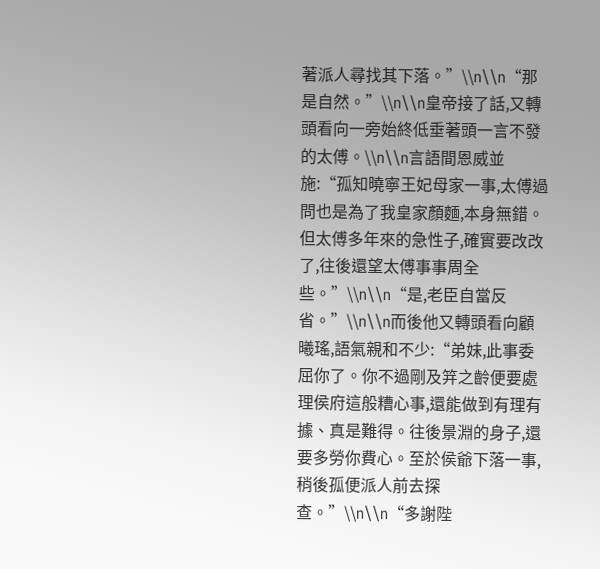著派人尋找其下落。”\\n\\n“那是自然。”\\n\\n皇帝接了話,又轉頭看向一旁始終低垂著頭一言不發的太傅。\\n\\n言語間恩威並施:“孤知曉寧王妃母家一事,太傅過問也是為了我皇家顏麵,本身無錯。但太傅多年來的急性子,確實要改改了,往後還望太傅事事周全些。”\\n\\n“是,老臣自當反省。”\\n\\n而後他又轉頭看向顧曦瑤,語氣親和不少:“弟妹,此事委屈你了。你不過剛及笄之齡便要處理侯府這般糟心事,還能做到有理有據、真是難得。往後景淵的身子,還要多勞你費心。至於侯爺下落一事,稍後孤便派人前去探查。”\\n\\n“多謝陛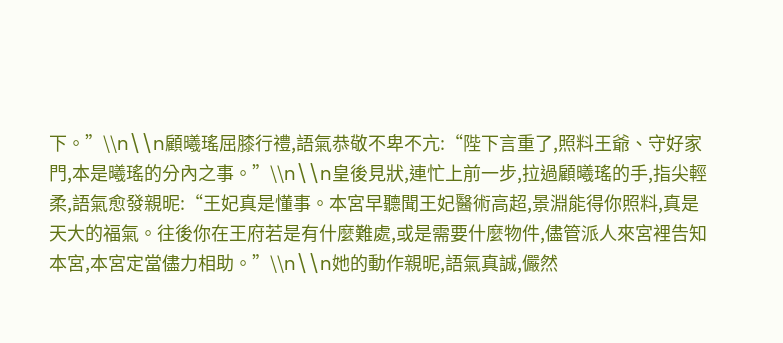下。”\\n\\n顧曦瑤屈膝行禮,語氣恭敬不卑不亢:“陛下言重了,照料王爺、守好家門,本是曦瑤的分內之事。”\\n\\n皇後見狀,連忙上前一步,拉過顧曦瑤的手,指尖輕柔,語氣愈發親昵:“王妃真是懂事。本宮早聽聞王妃醫術高超,景淵能得你照料,真是天大的福氣。往後你在王府若是有什麼難處,或是需要什麼物件,儘管派人來宮裡告知本宮,本宮定當儘力相助。”\\n\\n她的動作親昵,語氣真誠,儼然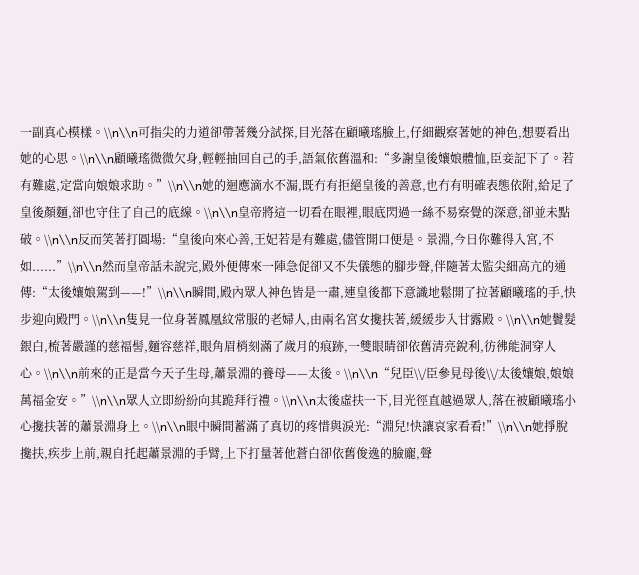一副真心模樣。\\n\\n可指尖的力道卻帶著幾分試探,目光落在顧曦瑤臉上,仔細觀察著她的神色,想要看出她的心思。\\n\\n顧曦瑤微微欠身,輕輕抽回自己的手,語氣依舊溫和:“多謝皇後孃娘體恤,臣妾記下了。若有難處,定當向娘娘求助。”\\n\\n她的迴應滴水不漏,既冇有拒絕皇後的善意,也冇有明確表態依附,給足了皇後顏麵,卻也守住了自己的底線。\\n\\n皇帝將這一切看在眼裡,眼底閃過一絲不易察覺的深意,卻並未點破。\\n\\n反而笑著打圓場:“皇後向來心善,王妃若是有難處,儘管開口便是。景淵,今日你難得入宮,不如......”\\n\\n然而皇帝話未說完,殿外便傳來一陣急促卻又不失儀態的腳步聲,伴隨著太監尖細高亢的通傳:“太後孃娘駕到——!”\\n\\n瞬間,殿內眾人神色皆是一肅,連皇後都下意識地鬆開了拉著顧曦瑤的手,快步迎向殿門。\\n\\n隻見一位身著鳳凰紋常服的老婦人,由兩名宮女攙扶著,緩緩步入甘露殿。\\n\\n她鬢髮銀白,梳著嚴謹的慈福髻,麵容慈祥,眼角眉梢刻滿了歲月的痕跡,一雙眼睛卻依舊清亮銳利,彷彿能洞穿人心。\\n\\n前來的正是當今天子生母,蕭景淵的養母——太後。\\n\\n“兒臣\\/臣參見母後\\/太後孃娘,娘娘萬福金安。”\\n\\n眾人立即紛紛向其跪拜行禮。\\n\\n太後虛扶一下,目光徑直越過眾人,落在被顧曦瑤小心攙扶著的蕭景淵身上。\\n\\n眼中瞬間蓄滿了真切的疼惜與淚光:“淵兒!快讓哀家看看!”\\n\\n她掙脫攙扶,疾步上前,親自托起蕭景淵的手臂,上下打量著他蒼白卻依舊俊逸的臉龐,聲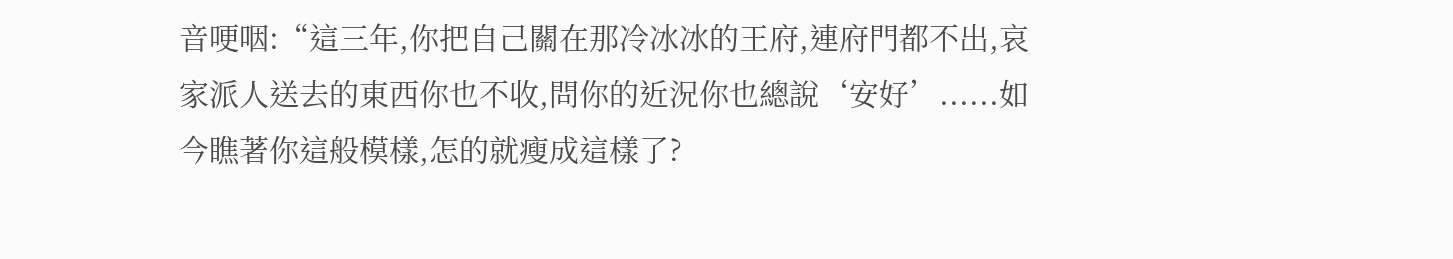音哽咽:“這三年,你把自己關在那冷冰冰的王府,連府門都不出,哀家派人送去的東西你也不收,問你的近況你也總說‘安好’......如今瞧著你這般模樣,怎的就瘦成這樣了?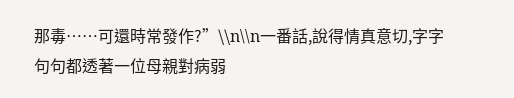那毒……可還時常發作?”\\n\\n一番話,說得情真意切,字字句句都透著一位母親對病弱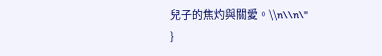兒子的焦灼與關愛。\\n\\n\"
}